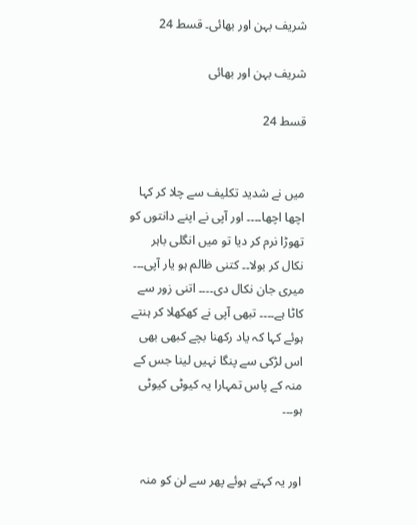شریف بہن اور بھائی۔ قسط 24

شریف بہن اور بھائی

قسط 24


میں نے شدید تکلیف سے چلا کر کہا اچھا اچھا۔۔۔۔ اور آپی نے اپنے دانتوں کو تھوڑا نرم کر دیا تو میں انگلی باہر نکال کر بولا۔۔ کتنی ظالم ہو یار آپی۔۔۔ میری جان نکال دی۔۔۔۔ اتنی زور سے کاٹا ہے۔۔۔۔ تبھی آپی نے کھکھلا کر ہنتے ہوئے کہا کہ یاد رکھنا بچے کبھی بھی اس لڑکی سے پنگا نہیں لینا جس کے منہ کے پاس تمہارا یہ کیوٹی کیوٹی ہو۔۔۔


اور یہ کہتے ہوئے پھر سے لن کو منہ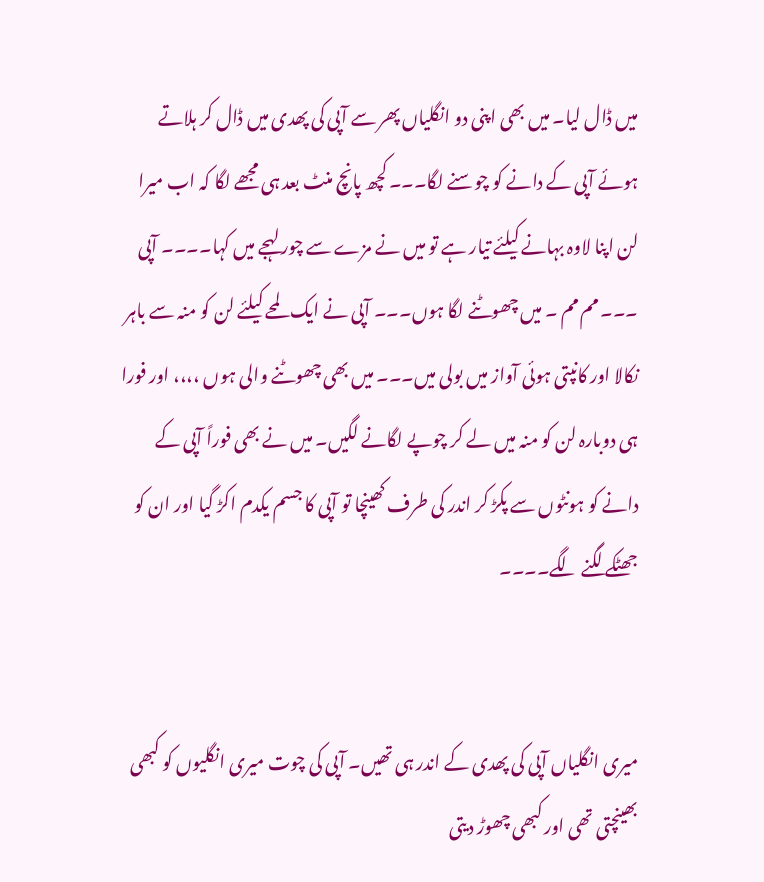میں ڈال لیا۔ میں بھی اپنی دو انگلیاں پھر سے آپی کی پھدی میں ڈال کر ہلاتے ہوئے آپی کے دانے کو چوسنے لگا۔۔۔ کچھ پانچ منٹ بعد ہی مجھے لگا کہ اب میرا لن اپنا لاوہ بہانے کیلئے تیار ہے تو میں نے مزے سے چور لہجے میں کہا۔۔۔۔ آپی ۔۔۔ مم مم ۔ میں چھوٹنے لگا ہوں۔۔۔ آپی نے ایک لمحے کیلئے لن کو منہ سے باہر نکالا اور کانپتی ہوئی آواز میں بولی میں۔۔۔ میں بھی چھوٹنے والی ہوں ،،،، اور فورا ہی دوبارہ لن کو منہ میں لے کر چوپے لگانے لگیں۔ میں نے بھی فوراً آپی کے دانے کو ہونٹوں سے پکڑ کر اندر کی طرف کھینچا تو آپی کا جسم یکدم اکڑ گیا اور ان کو جھٹکے لگنے لگے۔۔۔۔


میری انگلیاں آپی کی پھدی کے اندر ہی تھیں۔ آپی کی چوت میری انگلیوں کو کبھی بھینچتی تھی اور کبھی چھوڑ دیتی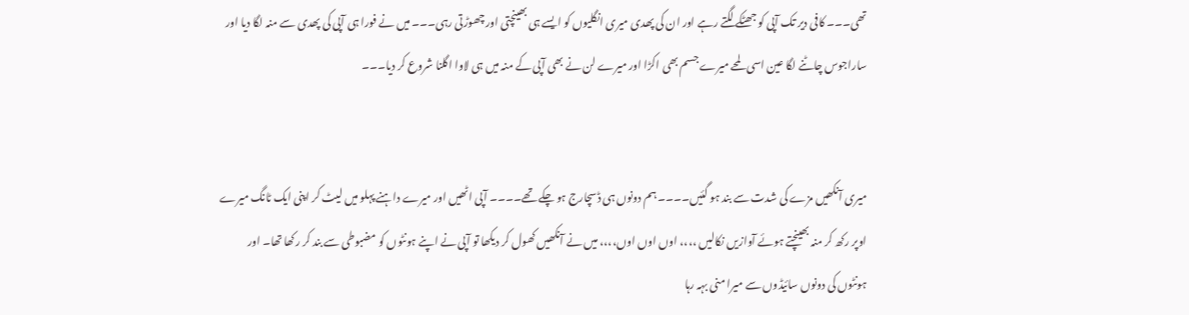تھی۔۔۔ کافی دیر تک آپی کو جھٹکے لگتے رہے اور ان کی پھدی میری انگلیوں کو ایسے ہی بھینچتی اور چھوڑتی رہی۔۔۔ میں نے فورا ہی آپی کی پھدی سے منہ لگا دیا اور ساراجوس چاٹنے لگا عین اسی لمحے میرے جسم بھی اکڑا اور میرے لن نے بھی آپی کے منہ میں ہی لاوا اگلنا شروع کر دیا۔۔۔


میری آنکھیں مزے کی شدت سے بند ہو گئیں۔۔۔۔ ہم دونوں ہی ڈسچارج ہو چکے تھے۔۔۔۔ آپی اٹھیں اور میرے داہنے پہلو میں لیٹ کر اپنی ایک ٹانگ میرے اوپر رکھ کر منہ بھینچتے ہوئے آوازیں نکالیں ،،،، اوں اوں اوں،،،، میں نے آنکھیں کھول کر دیکھا تو آپی نے اپنے ہونٹوں کو مضبوطی سے بند کر رکھا تھا۔ اور ہونٹوں کی دونوں سائیڈوں سے میرا منی بہہ رہا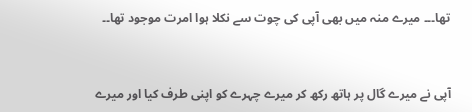تھا۔۔۔ میرے منہ میں بھی آپی کی چوت سے نکلا ہوا امرت موجود تھا۔۔


آپی نے میرے گال پر ہاتھ رکھ کر میرے چہرے کو اپنی طرف کیا اور میرے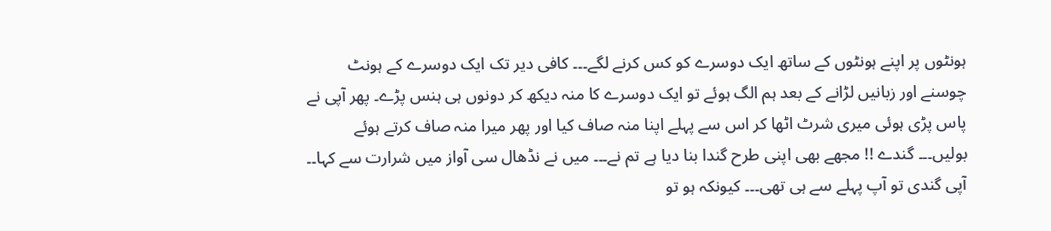ہونٹوں پر اپنے ہونٹوں کے ساتھ ایک دوسرے کو کس کرنے لگے۔۔۔ کافی دیر تک ایک دوسرے کے ہونٹ چوسنے اور زبانیں لڑانے کے بعد ہم الگ ہوئے تو ایک دوسرے کا منہ دیکھ کر دونوں ہی ہنس پڑے۔ پھر آپی نے پاس پڑی ہوئی میری شرٹ اٹھا کر اس سے پہلے اپنا منہ صاف کیا اور پھر میرا منہ صاف کرتے ہوئے بولیں۔۔۔ گندے !! مجھے بھی اپنی طرح گندا بنا دیا ہے تم نے۔۔۔ میں نے نڈھال سی آواز میں شرارت سے کہا۔۔ آپی گندی تو آپ پہلے سے ہی تھی۔۔۔ کیونکہ ہو تو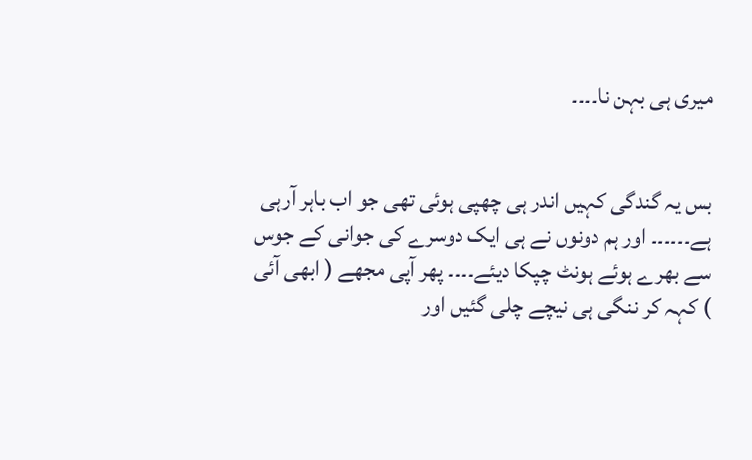میری ہی بہن نا۔۔۔۔


بس یہ گندگی کہیں اندر ہی چھپی ہوئی تھی جو اب باہر آرہی ہے۔۔۔۔۔۔ اور ہم دونوں نے ہی ایک دوسرے کی جوانی کے جوس سے بھرے ہوئے ہونٹ چپکا دیئے۔۔۔۔ پھر آپی مجھے ( ابھی آئی ) کہہ کر ننگی ہی نیچے چلی گئیں اور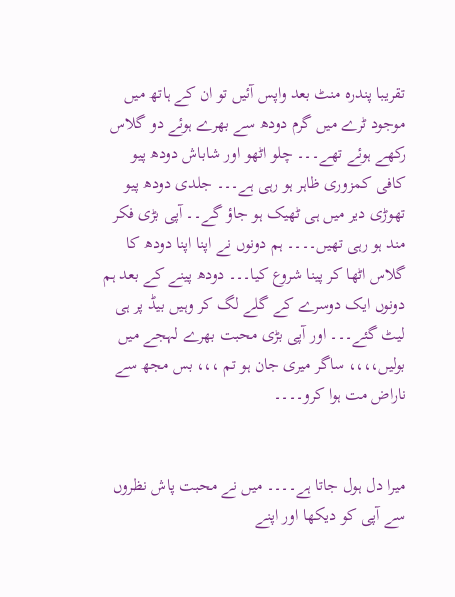تقریبا پندرہ منٹ بعد واپس آئیں تو ان کے ہاتھ میں موجود ٹرے میں گرم دودھ سے بھرے ہوئے دو گلاس رکھے ہوئے تھے۔۔۔ چلو اٹھو اور شاباش دودھ پیو کافی کمزوری ظاہر ہو رہی ہے۔۔۔ جلدی دودھ پیو تھوڑی دیر میں ہی ٹھیک ہو جاؤ گے۔۔ آپی بڑی فکر مند ہو رہی تھیں۔۔۔۔ ہم دونوں نے اپنا اپنا دودھ کا گلاس اٹھا کر پینا شروع کیا۔۔۔ دودھ پینے کے بعد ہم دونوں ایک دوسرے کے گلے لگ کر وہیں بیڈ پر ہی لیٹ گئے۔۔۔ اور آپی بڑی محبت بھرے لہجے میں بولیں،،،، ساگر میری جان ہو تم ،،، بس مجھ سے ناراض مت ہوا کرو۔۔۔۔


میرا دل ہول جاتا ہے۔۔۔۔ میں نے محبت پاش نظروں سے آپی کو دیکھا اور اپنے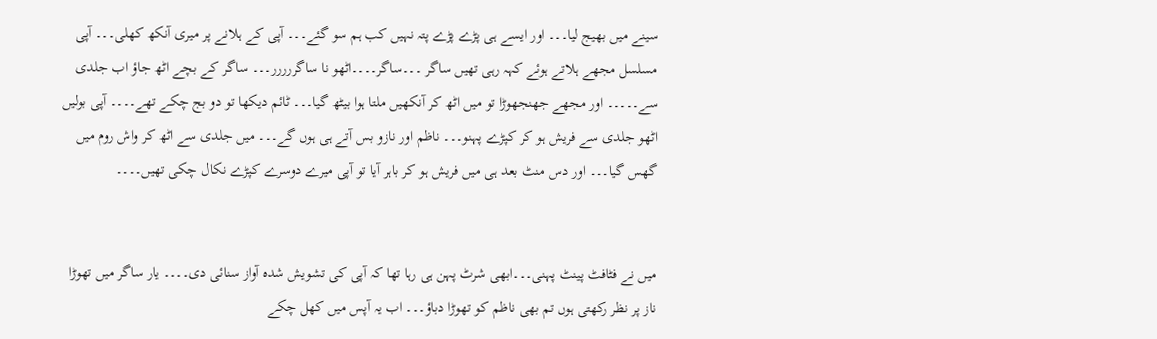سینے میں بھیج لیا۔۔۔ اور ایسے ہی پڑے پڑے پتہ نہیں کب ہم سو گئے۔۔۔ آپی کے ہلانے پر میری آنکھ کھلی۔۔۔ آپی مسلسل مجھے ہلاتے ہوئے کہہ رہی تھیں ساگر ۔۔۔ساگر۔۔۔۔اٹھو نا ساگررررر۔۔۔ ساگر کے بچے اٹھ جاؤ اب جلدی سے۔۔۔۔۔ اور مجھے جھنجھوڑا تو میں اٹھ کر آنکھیں ملتا ہوا بیٹھ گیا۔۔۔ ٹائم دیکھا تو دو بج چکے تھے۔۔۔۔ آپی بولیں اٹھو جلدی سے فریش ہو کر کپڑے پہنو۔۔۔ ناظم اور نازو بس آتے ہی ہوں گے۔۔۔ میں جلدی سے اٹھ کر واش روم میں گھس گیا۔۔۔ اور دس منٹ بعد ہی میں فریش ہو کر باہر آیا تو آپی میرے دوسرے کپڑے نکال چکی تھیں۔۔۔۔


میں نے فٹافٹ پینٹ پہنی۔۔۔ابھی شرٹ پہن ہی رہا تھا کہ آپی کی تشویش شدہ آواز سنائی دی۔۔۔۔ یار ساگر میں تھوڑا ناز پر نظر رکھتی ہوں تم بھی ناظم کو تھوڑا دباؤ۔۔۔ اب یہ آپس میں کھل چکے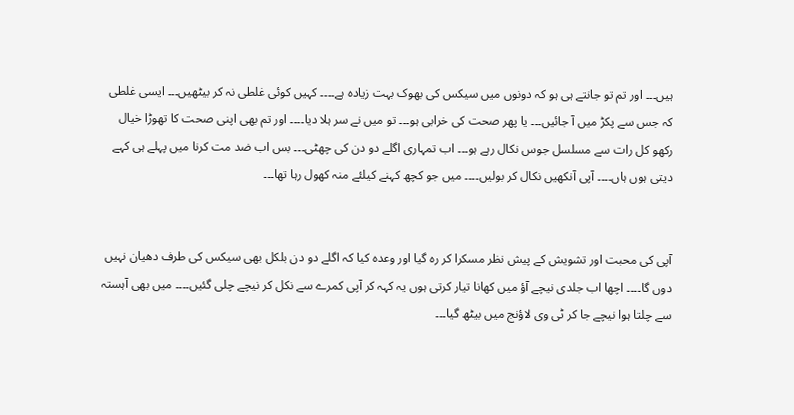ہیں۔۔۔ اور تم تو جانتے ہی ہو کہ دونوں میں سیکس کی بھوک بہت زیادہ ہے۔۔۔۔ کہیں کوئی غلطی نہ کر بیٹھیں۔۔۔ ایسی غلطی کہ جس سے پکڑ میں آ جائیں۔۔۔ یا پھر صحت کی خرابی ہو۔۔۔ تو میں نے سر ہلا دیا۔۔۔۔ اور تم بھی اپنی صحت کا تھوڑا خیال رکھو کل رات سے مسلسل جوس نکال رہے ہو۔۔۔ اب تمہاری اگلے دو دن کی چھٹی۔۔۔ بس اب ضد مت کرنا میں پہلے ہی کہے دیتی ہوں ہاں۔۔۔۔ آپی آنکھیں نکال کر بولیں۔۔۔۔ میں جو کچھ کہنے کیلئے منہ کھول رہا تھا۔۔۔


آپی کی محبت اور تشویش کے پیش نظر مسکرا کر رہ گیا اور وعدہ کیا کہ اگلے دو دن بلکل بھی سیکس کی طرف دھیان نہیں دوں گا۔۔۔۔ اچھا اب جلدی نیچے آؤ میں کھانا تیار کرتی ہوں یہ کہہ کر آپی کمرے سے نکل کر نیچے چلی گئیں۔۔۔۔ میں بھی آہستہ سے چلتا ہوا نیچے جا کر ٹی وی لاؤنج میں بیٹھ گیا۔۔۔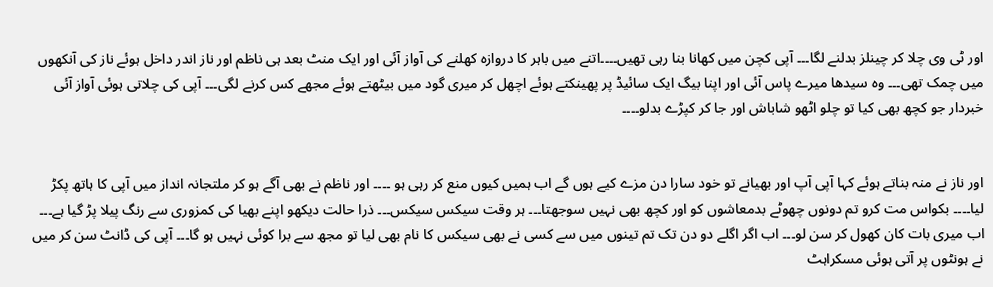اور ٹی وی چلا کر چینلز بدلنے لگا۔۔۔ آپی کچن میں کھانا بنا رہی تھیں۔۔۔۔اتنے میں باہر کا دروازہ کھلنے کی آواز آئی اور ایک منٹ بعد ہی ناظم اور ناز اندر داخل ہوئے ناز کی آنکھوں میں چمک تھی۔۔۔ وہ سیدھا میرے پاس آئی اور اپنا بیگ ایک سائیڈ پر پھینکتے ہوئے اچھل کر میری گود میں بیٹھتے ہوئے مجھے کس کرنے لگی۔۔۔ آپی کی چلاتی ہوئی آواز آئی خبردار جو کچھ بھی کیا تو چلو اٹھو شاباش اور جا کر کپڑے بدلو۔۔۔۔


اور ناز نے منہ بناتے ہوئے کہا آپی آپ اور بھیانے تو خود سارا دن مزے کیے ہوں گے اب ہمیں کیوں منع کر رہی ہو ۔۔۔۔ اور ناظم نے بھی آگے ہو کر ملتجانہ انداز میں آپی کا ہاتھ پکڑ لیا۔۔۔۔ بکواس مت کرو تم دونوں چھوٹے بدمعاشوں کو اور کچھ بھی نہیں سوجھتا۔۔۔ ہر وقت سیکس سیکس۔۔۔ ذرا حالت دیکھو اپنے بھیا کی کمزوری سے رنگ پیلا پڑ گیا ہے۔۔۔ اب میری بات کان کھول کر سن لو۔۔۔ اب اگر اگلے دو دن تک تم تینوں میں سے کسی نے بھی سیکس کا نام بھی لیا تو مجھ سے برا کوئی نہیں ہو گا۔۔۔ آپی کی ڈانٹ سن کر میں نے ہونٹوں پر آتی ہوئی مسکراہٹ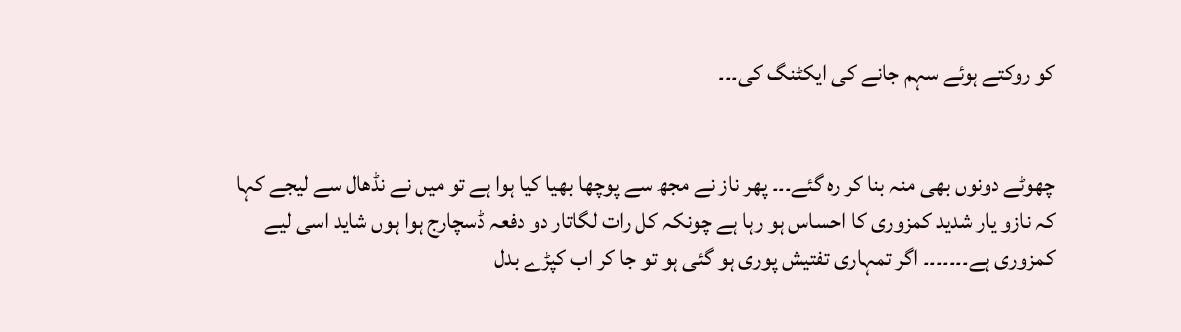کو روکتے ہوئے سہم جانے کی ایکٹنگ کی۔۔۔


چھوٹے دونوں بھی منہ بنا کر رہ گئے۔۔۔ پھر ناز نے مجھ سے پوچھا بھیا کیا ہوا ہے تو میں نے نڈھال سے لیجے کہا کہ نازو یار شدید کمزوری کا احساس ہو رہا ہے چونکہ کل رات لگاتار دو دفعہ ڈسچارج ہوا ہوں شاید اسی لیے کمزوری ہے۔۔۔۔۔۔۔ اگر تمہاری تفتیش پوری ہو گئی ہو تو جا کر اب کپڑے بدل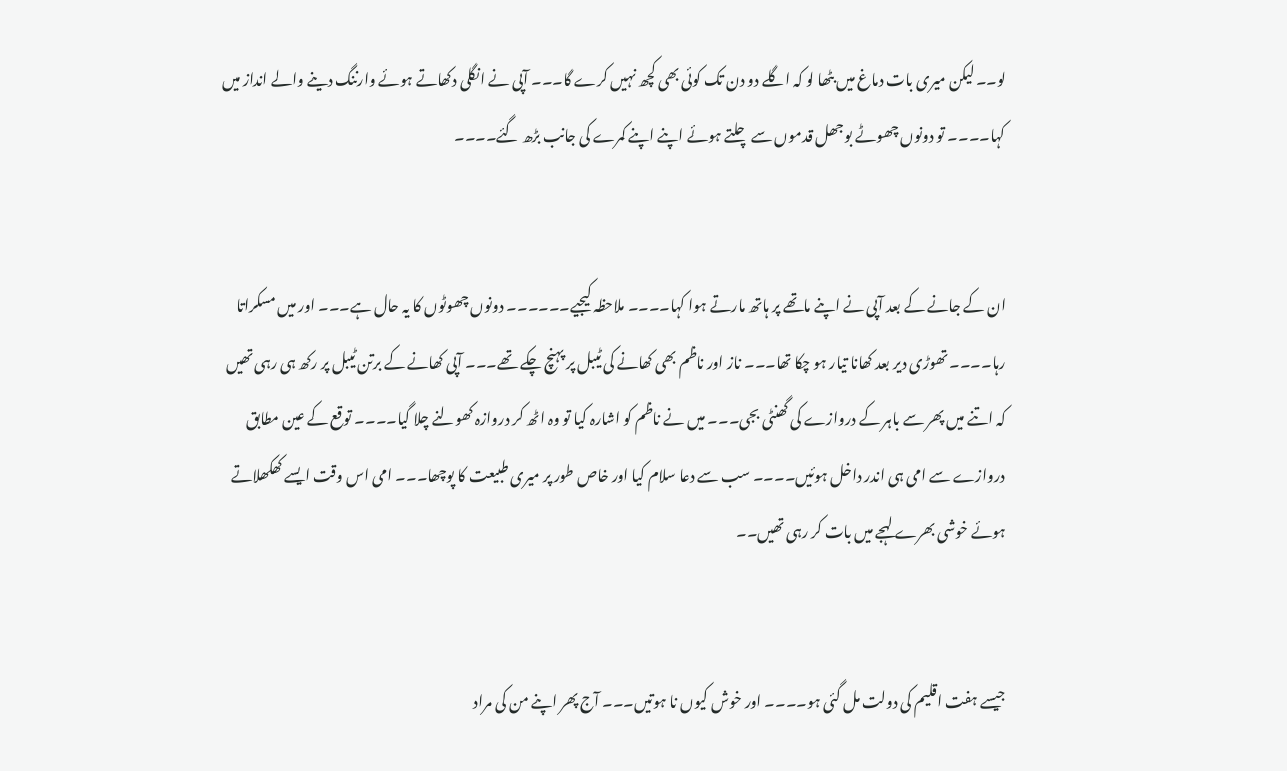لو۔۔ لیکن میری بات دماغ میں بٹھا لو کہ اگلے دو دن تک کوئی بھی کچھ نہیں کرے گا۔۔۔ آپی نے انگلی دکھاتے ہوئے وارننگ دینے والے انداز میں کہا۔۔۔۔ تو دونوں چھوٹے بوجھل قدموں سے چلتے ہوئے اپنے اپنے کمرے کی جانب بڑھ گئے۔۔۔۔


ان کے جانے کے بعد آپی نے اپنے ماتھے پر ہاتھ مارتے ہوا کہا۔۔۔۔ ملاحظہ کیجیے۔۔۔۔۔۔ دونوں چھوٹوں کا یہ حال ہے۔۔۔ اور میں مسکراتا رہا۔۔۔۔ تھوڑی دیر بعد کھانا تیار ہو چکا تھا۔۔۔ ناز اور ناظم بھی کھانے کی ٹیبل پر پہنچ چکے تھے۔۔۔ آپی کھانے کے برتن ٹیبل پر رکھ ہی رہی تھیں کہ اتنے میں پھر سے باہر کے دروازے کی گھنٹی بجی۔۔۔ میں نے ناظم کو اشارہ کیا تو وہ اٹھ کر دروازہ کھولنے چلا گیا۔۔۔۔ توقع کے عین مطابق دروازے سے امی ہی اندر داخل ہوئیں۔۔۔۔ سب سے دعا سلام کیا اور خاص طور پر میری طبیعت کا پوچھا۔۔۔ امی اس وقت ایسے کھکھلاتے ہوئے خوشی بھرے لہجے میں بات کر رہی تھیں۔۔


جیسے ہفت اقلیم کی دولت مل گئی ہو۔۔۔۔ اور خوش کیوں نا ہوتیں۔۔۔ آج پھر اپنے من کی مراد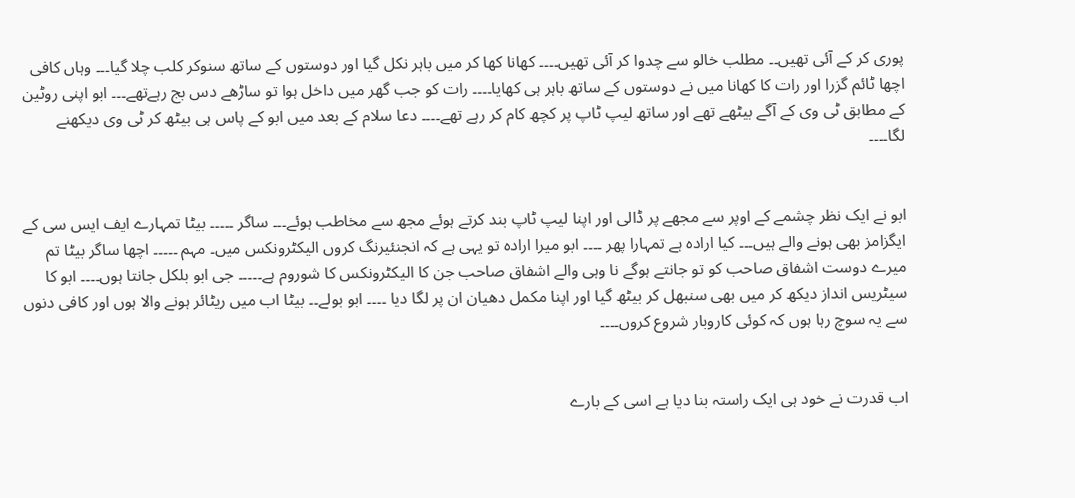پوری کر کے آئی تھیں۔۔ مطلب خالو سے چدوا کر آئی تھیں۔۔۔۔ کھانا کھا کر میں باہر نکل گیا اور دوستوں کے ساتھ سنوکر کلب چلا گیا۔۔۔ وہاں کافی اچھا ٹائم گزرا اور رات کا کھانا میں نے دوستوں کے ساتھ باہر ہی کھایا۔۔۔۔ رات کو جب گھر میں داخل ہوا تو ساڑھے دس بج رہےتھے۔۔۔ ابو اپنی روٹین کے مطابق ٹی وی کے آگے بیٹھے تھے اور ساتھ لیپ ٹاپ پر کچھ کام کر رہے تھے۔۔۔۔ دعا سلام کے بعد میں ابو کے پاس ہی بیٹھ کر ٹی وی دیکھنے لگا۔۔۔۔


ابو نے ایک نظر چشمے کے اوپر سے مجھے پر ڈالی اور اپنا لیپ ٹاپ بند کرتے ہوئے مجھ سے مخاطب ہوئے۔۔۔ ساگر ۔۔۔۔۔ بیٹا تمہارے ایف ایس سی کے ایگزامز بھی ہونے والے ہیں۔۔۔ کیا ارادہ ہے تمہارا پھر ۔۔۔۔ ابو میرا ارادہ تو یہی ہے کہ انجنئیرنگ کروں الیکٹرونکس میں۔ مہم ۔۔۔۔۔ اچھا ساگر بیٹا تم میرے دوست اشفاق صاحب کو تو جانتے ہوگے نا وہی والے اشفاق صاحب جن کا الیکٹرونکس کا شوروم ہے۔۔۔۔۔ جی ابو بلکل جانتا ہوں۔۔۔۔ ابو کا سیٹریس انداز دیکھ کر میں بھی سنبھل کر بیٹھ گیا اور اپنا مکمل دھیان ان پر لگا دیا ۔۔۔۔ ابو بولے۔۔ بیٹا اب میں ریٹائر ہونے والا ہوں اور کافی دنوں سے یہ سوچ رہا ہوں کہ کوئی کاروبار شروع کروں۔۔۔۔


اب قدرت نے خود ہی ایک راستہ بنا دیا ہے اسی کے بارے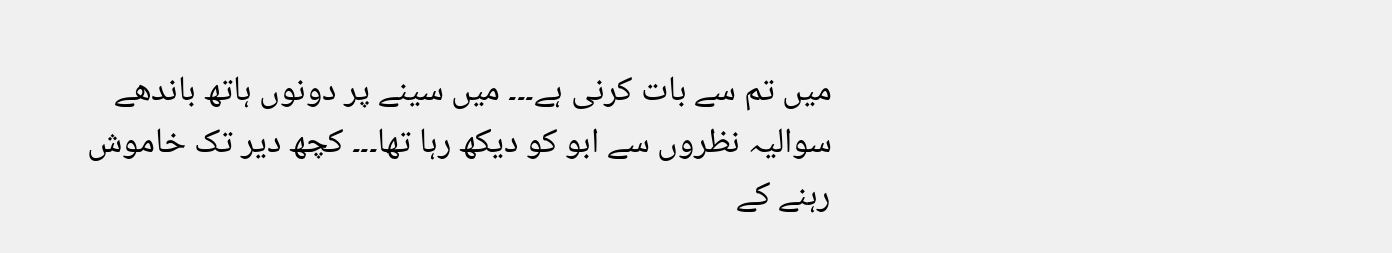میں تم سے بات کرنی ہے۔۔۔ میں سینے پر دونوں ہاتھ باندھے سوالیہ نظروں سے ابو کو دیکھ رہا تھا۔۔۔ کچھ دیر تک خاموش رہنے کے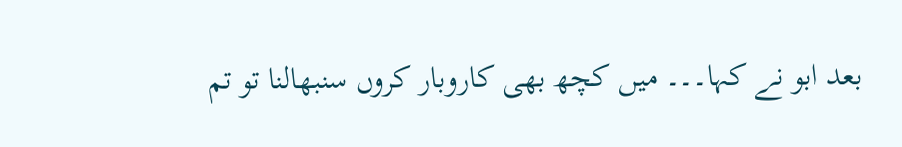بعد ابو نے کہا۔۔۔ میں کچھ بھی کاروبار کروں سنبھالنا تو تم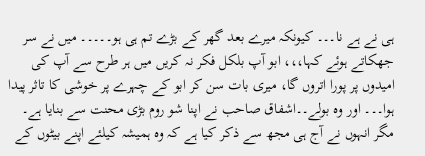ہی نے ہے نا۔۔۔ کیونکہ میرے بعد گھر کے بڑے تم ہی ہو۔۔۔۔۔ میں نے سر جھکاتے ہوئے کہا،،، ابو آپ بلکل فکر نہ کریں میں ہر طرح سے آپ کی امیدوں پر پورا اتروں گا، میری بات سن کر ابو کے چہرے پر خوشی کا تاثر پیدا ہوا۔۔۔ اور وہ بولے۔۔اشفاق صاحب نے اپنا شو روم بڑی محنت سے بنایا ہے۔ مگر انہوں نے آج ہی مجھ سے ذکر کیا ہے کہ وہ ہمیشہ کیلئے اپنے بیٹوں کے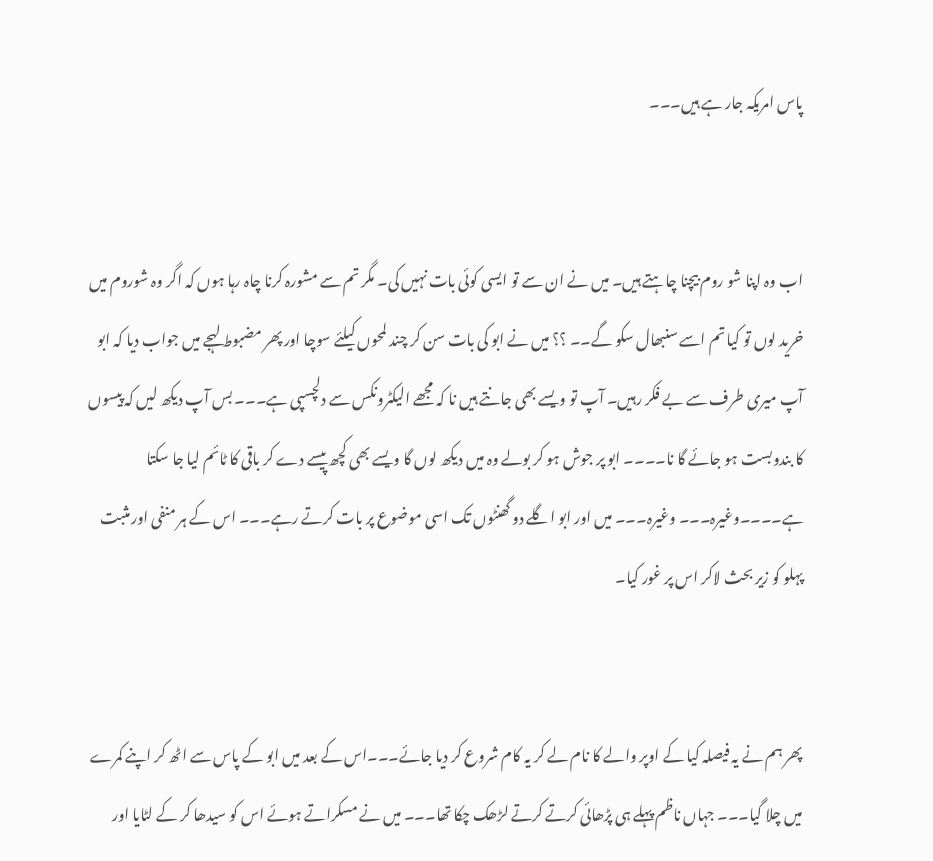پاس امریکہ جار ہے ہیں۔۔۔


اب وہ اپنا شو روم بیچنا چاہتے ہیں۔ میں نے ان سے تو ایسی کوئی بات نہیں کی۔ مگر تم سے مشورہ کرنا چاہ رہا ہوں کہ اگر وہ شوروم میں خرید لوں تو کیا تم اسے سنبھال سکو گے۔۔ ؟؟ میں نے ابو کی بات سن کر چند لمحوں کیلئے سوچا اور پھر مضبوط لہجے میں جواب دیا کہ ابو آپ میری طرف سے بے فکر رہیں۔ آپ تو ویسے بھی جانتے ہیں نا کہ مجھے الیکٹرونکس سے دلچسپی ہے۔۔۔ بس آپ دیکھ لیں کہ پیسوں کا بندوبست ہو جائے گا نا۔۔۔۔ ابو پر جوش ہو کر بولے وہ میں دیکھ لوں گا ویسے بھی کچھ پیسے دے کر باقی کا ٹائم لیا جا سکتا ہے۔۔۔۔وغیرہ۔۔۔ وغیرہ۔۔۔ میں اور ابو اگلے دو گھنٹوں تک اسی موضوع پر بات کرتے رہے۔۔۔ اس کے ہر منفی اور مثبت پہلو کو زیر بحث لاکر اس پر غور کیا۔


پھر ہم نے یہ فیصلہ کیا کے اوپر والے کا نام لے کر یہ کام شروع کر دیا جائے۔۔۔اس کے بعد میں ابو کے پاس سے اٹھ کر اپنے کمرے میں چلا گیا۔۔۔ جہاں ناظم پہلے ہی پڑھائی کرتے کرتے لڑھک چکا تھا۔۔۔ میں نے مسکراتے ہوئے اس کو سیدھا کر کے لٹایا اور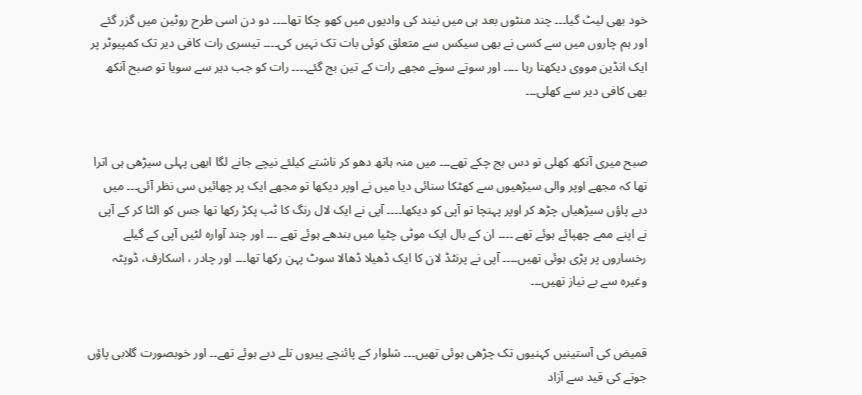خود بھی لیٹ گیا۔۔۔ چند منٹوں بعد ہی میں نیند کی وادیوں میں کھو چکا تھا۔۔۔۔ دو دن اسی طرح روٹین میں گزر گئے اور ہم چاروں میں سے کسی نے بھی سیکس سے متعلق کوئی بات تک نہیں کی۔۔۔۔ تیسری رات کافی دیر تک کمپیوٹر پر ایک انڈین مووی دیکھتا رہا ۔۔۔۔ اور سوتے سوتے مجھے رات کے تین بج گئے۔۔۔۔ رات کو جب دیر سے سویا تو صبح آنکھ بھی کافی دیر سے کھلی۔۔۔


صبح میری آنکھ کھلی تو دس بج چکے تھے۔۔۔ میں منہ ہاتھ دھو کر ناشتے کیلئے نیچے جانے لگا ابھی پہلی سیڑھی ہی اترا تھا کہ مجھے اوپر والی سیڑھیوں سے کھٹکا سنائی دیا میں نے اوپر دیکھا تو مجھے ایک پر چھائیں سی نظر آئی۔۔۔ میں دبے پاؤں سیڑھیاں چڑھ کر اوپر پہنچا تو آپی کو دیکھا۔۔۔۔ آپی نے ایک لال رنگ کا ٹب پکڑ رکھا تھا جس کو الٹا کر کے آپی نے اپنے ممے چھپائے ہوئے تھے ۔۔۔۔ ان کے بال ایک موٹی چٹیا میں بندھے ہوئے تھے ۔۔۔ اور چند آوارہ لٹیں آپی کے گیلے رخساروں پر پڑی ہوئی تھیں۔۔۔۔ آپی نے پرنٹڈ لان کا ایک ڈھیلا ڈھالا سوٹ پہن رکھا تھا۔۔۔ اور چادر ، اسکارف، ڈوپٹہ وغیرہ سے بے نیاز تھیں۔۔۔


قمیض کی آستینیں کہنیوں تک چڑھی ہوئی تھیں۔۔۔ شلوار کے پائنچے پیروں تلے دبے ہوئے تھے۔۔ اور خوبصورت گلابی پاؤں جوتے کی قید سے آزاد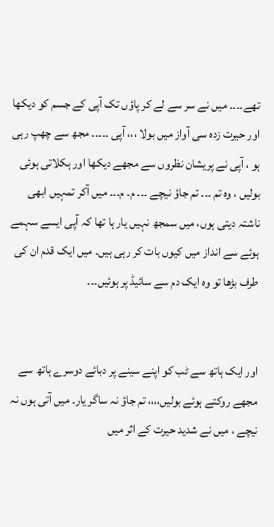تھے۔۔۔۔ میں نے سر سے لے کر پاؤں تک آپی کے جسم کو دیکھا اور حیرت زدہ سی آواز میں بولا ،،، آپی ۔۔۔۔۔ مجھ سے چھپ رہی ہو ، آپی نے پریشان نظروں سے مجھے دیکھا اور ہکلاتی ہوئی بولیں ، وہ تم ۔۔۔ تم جاؤ نیچے ۔۔۔ م۔ م۔۔۔ میں آکر تمہیں ابھی ناشتہ دیتی ہوں، میں سمجھ نہیں یار ہا تھا کہ آپی ایسے سہمے ہوئے سے انداز میں کیوں بات کر رہی ہیں۔ میں ایک قدم ان کی طرف بڑھا تو وہ ایک دم سے سائیڈ پر ہوئیں۔۔۔


اور ایک ہاتھ سے ٹب کو اپنے سینے پر دبائے دوسرے ہاتھ سے مجھے روکتے ہوئے بولیں،،،، تم جاؤ نہ ساگر یار۔ میں آتی ہوں نہ نیچے ، میں نے شدید حیرت کے اثر میں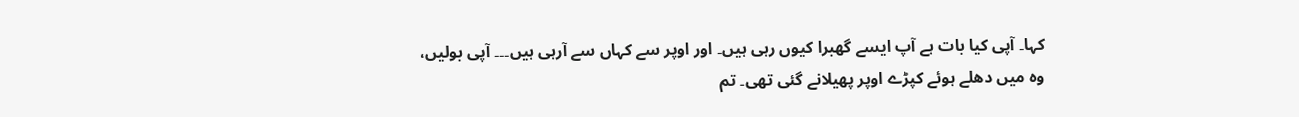کہا۔ آپی کیا بات ہے آپ ایسے گھبرا کیوں رہی ہیں۔ اور اوپر سے کہاں سے آرہی ہیں۔۔۔ آپی بولیں، وہ میں دھلے ہوئے کپڑے اوپر پھیلانے گئی تھی۔ تم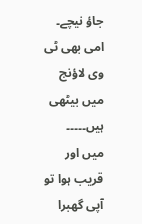جاؤ نیچے۔ امی بھی ٹی وی لاؤنج میں بیٹھی ہیں۔۔۔۔۔ میں اور قریب ہوا تو آپی گھبرا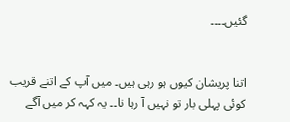گئیں۔۔۔۔


اتنا پریشان کیوں ہو رہی ہیں۔ میں آپ کے اتنے قریب کوئی پہلی بار تو نہیں آ رہا نا۔۔ یہ کہہ کر میں آگے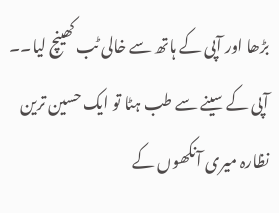بڑھا اور آپی کے ہاتھ سے خالی ٹب کھینچ لیا۔۔ آپی کے سینے سے طب ہٹا تو ایک حسین ترین نظارہ میری آنکھوں کے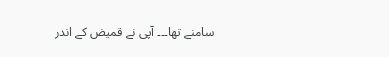سامنے تھا۔۔۔ آپی نے قمیض کے اندر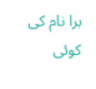برا نام کی کوئی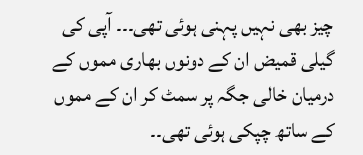چیز بھی نہیں پہنی ہوئی تھی۔۔۔ آپی کی گیلی قمیض ان کے دونوں بھاری مموں کے درمیان خالی جگہ پر سمٹ کر ان کے مموں کے ساتھ چپکی ہوئی تھی۔۔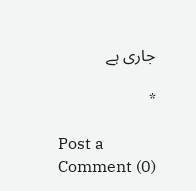جاری ہے

*

Post a Comment (0)